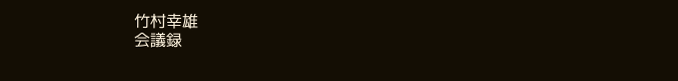竹村幸雄
会議録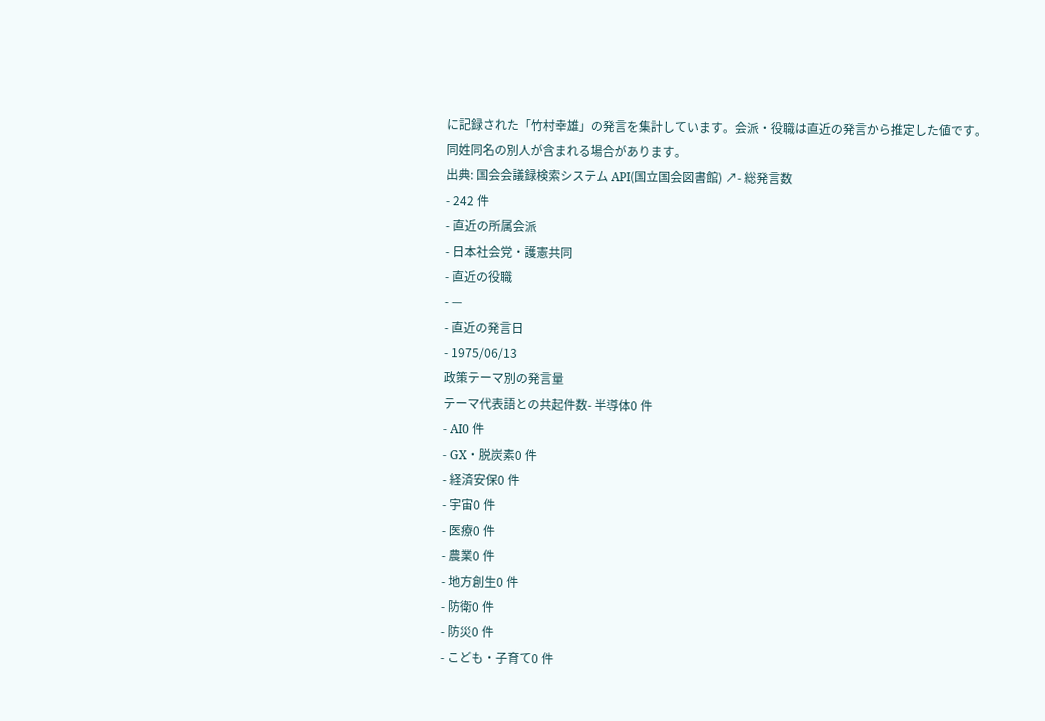に記録された「竹村幸雄」の発言を集計しています。会派・役職は直近の発言から推定した値です。同姓同名の別人が含まれる場合があります。
出典: 国会会議録検索システム API(国立国会図書館) ↗- 総発言数
- 242 件
- 直近の所属会派
- 日本社会党・護憲共同
- 直近の役職
- —
- 直近の発言日
- 1975/06/13
政策テーマ別の発言量
テーマ代表語との共起件数- 半導体0 件
- AI0 件
- GX・脱炭素0 件
- 経済安保0 件
- 宇宙0 件
- 医療0 件
- 農業0 件
- 地方創生0 件
- 防衛0 件
- 防災0 件
- こども・子育て0 件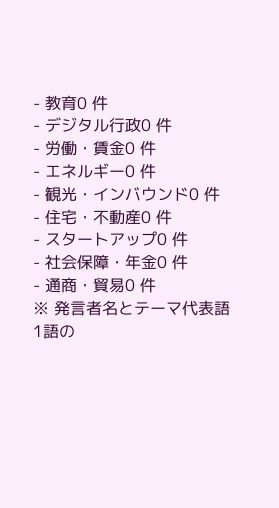- 教育0 件
- デジタル行政0 件
- 労働・賃金0 件
- エネルギー0 件
- 観光・インバウンド0 件
- 住宅・不動産0 件
- スタートアップ0 件
- 社会保障・年金0 件
- 通商・貿易0 件
※ 発言者名とテーマ代表語1語の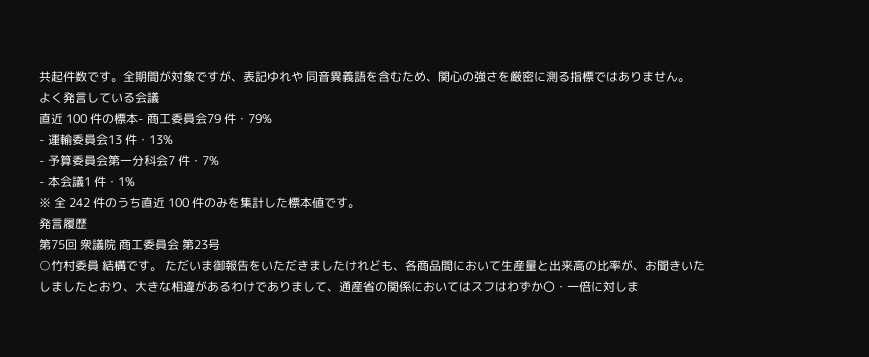共起件数です。全期間が対象ですが、表記ゆれや 同音異義語を含むため、関心の強さを厳密に測る指標ではありません。
よく発言している会議
直近 100 件の標本- 商工委員会79 件・79%
- 運輸委員会13 件・13%
- 予算委員会第一分科会7 件・7%
- 本会議1 件・1%
※ 全 242 件のうち直近 100 件のみを集計した標本値です。
発言履歴
第75回 衆議院 商工委員会 第23号
○竹村委員 結構です。 ただいま御報告をいただきましたけれども、各商品間において生産量と出来高の比率が、お聞きいたしましたとおり、大きな相違があるわけでありまして、通産省の関係においてはスフはわずか〇・一倍に対しま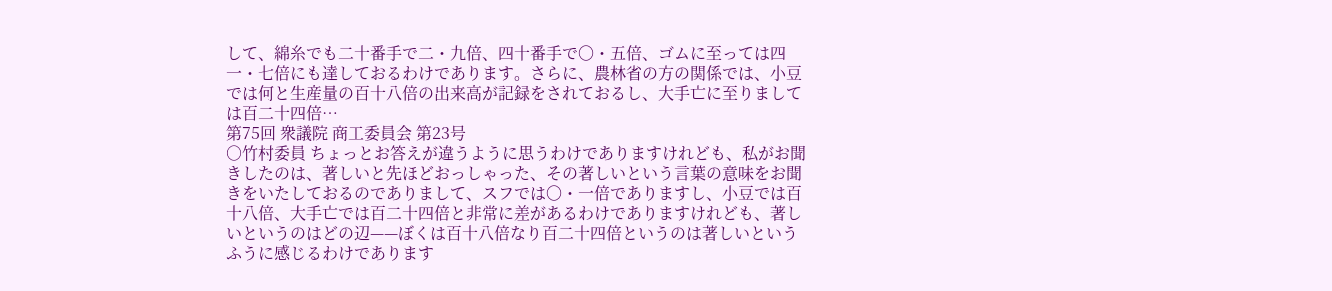して、綿糸でも二十番手で二・九倍、四十番手で〇・五倍、ゴムに至っては四一・七倍にも達しておるわけであります。さらに、農林省の方の関係では、小豆では何と生産量の百十八倍の出来高が記録をされておるし、大手亡に至りましては百二十四倍…
第75回 衆議院 商工委員会 第23号
○竹村委員 ちょっとお答えが違うように思うわけでありますけれども、私がお聞きしたのは、著しいと先ほどおっしゃった、その著しいという言葉の意味をお聞きをいたしておるのでありまして、スフでは〇・一倍でありますし、小豆では百十八倍、大手亡では百二十四倍と非常に差があるわけでありますけれども、著しいというのはどの辺——ぼくは百十八倍なり百二十四倍というのは著しいというふうに感じるわけであります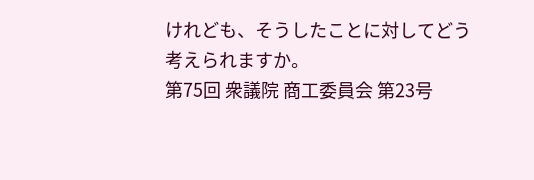けれども、そうしたことに対してどう考えられますか。
第75回 衆議院 商工委員会 第23号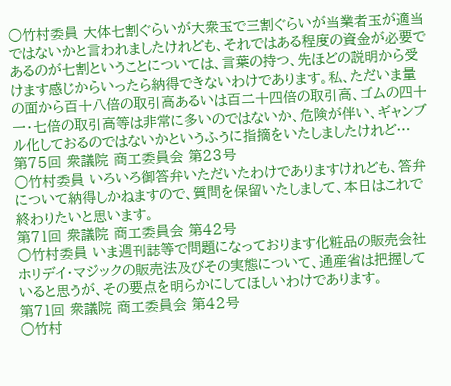○竹村委員 大体七割ぐらいが大衆玉で三割ぐらいが当業者玉が適当ではないかと言われましたけれども、それではある程度の資金が必要であるのが七割ということについては、言葉の持つ、先ほどの説明から受けます感じからいったら納得できないわけであります。私、ただいま量の面から百十八倍の取引高あるいは百二十四倍の取引高、ゴムの四十一・七倍の取引高等は非常に多いのではないか、危険が伴い、ギャンブル化しておるのではないかというふうに指摘をいたしましたけれど…
第75回 衆議院 商工委員会 第23号
○竹村委員 いろいろ御答弁いただいたわけでありますけれども、答弁について納得しかねますので、質問を保留いたしまして、本日はこれで終わりたいと思います。
第71回 衆議院 商工委員会 第42号
○竹村委員 いま週刊誌等で問題になっております化粧品の販売会社ホリデイ・マジックの販売法及びその実態について、通産省は把握していると思うが、その要点を明らかにしてほしいわけであります。
第71回 衆議院 商工委員会 第42号
○竹村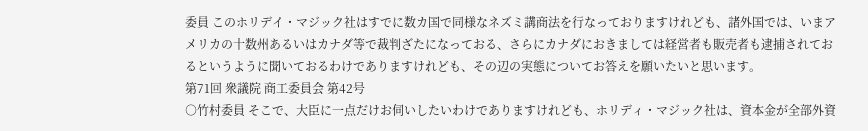委員 このホリデイ・マジック社はすでに数カ国で同様なネズミ講商法を行なっておりますけれども、諸外国では、いまアメリカの十数州あるいはカナダ等で裁判ざたになっておる、さらにカナダにおきましては経営者も販売者も逮捕されておるというように聞いておるわけでありますけれども、その辺の実態についてお答えを願いたいと思います。
第71回 衆議院 商工委員会 第42号
○竹村委員 そこで、大臣に一点だけお伺いしたいわけでありますけれども、ホリディ・マジック社は、資本金が全部外資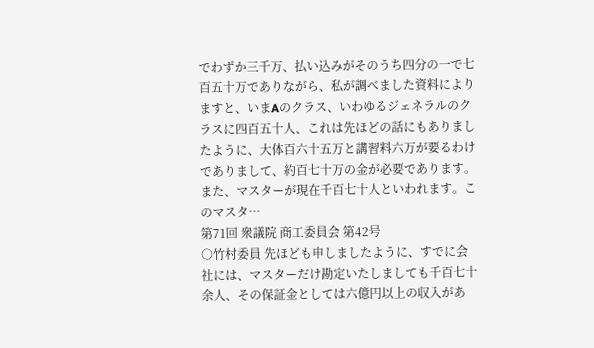でわずか三千万、払い込みがそのうち四分の一で七百五十万でありながら、私が調べました資料によりますと、いまAのクラス、いわゆるジェネラルのクラスに四百五十人、これは先ほどの話にもありましたように、大体百六十五万と講習料六万が要るわけでありまして、約百七十万の金が必要であります。また、マスターが現在千百七十人といわれます。このマスタ…
第71回 衆議院 商工委員会 第42号
○竹村委員 先ほども申しましたように、すでに会社には、マスターだけ勘定いたしましても千百七十余人、その保証金としては六億円以上の収入があ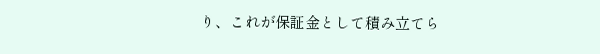り、これが保証金として積み立てら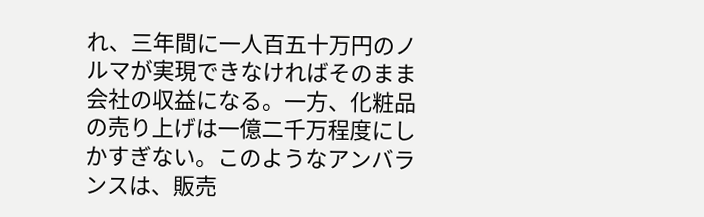れ、三年間に一人百五十万円のノルマが実現できなければそのまま会社の収益になる。一方、化粧品の売り上げは一億二千万程度にしかすぎない。このようなアンバランスは、販売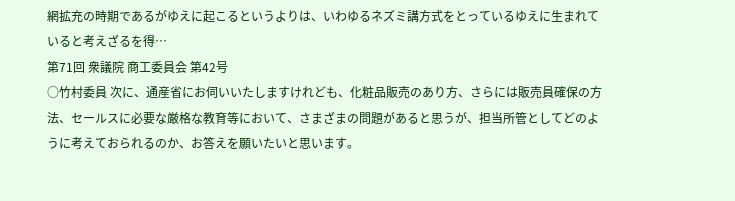網拡充の時期であるがゆえに起こるというよりは、いわゆるネズミ講方式をとっているゆえに生まれていると考えざるを得…
第71回 衆議院 商工委員会 第42号
○竹村委員 次に、通産省にお伺いいたしますけれども、化粧品販売のあり方、さらには販売員確保の方法、セールスに必要な厳格な教育等において、さまざまの問題があると思うが、担当所管としてどのように考えておられるのか、お答えを願いたいと思います。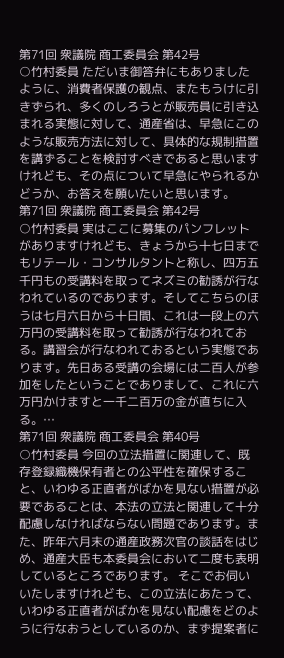第71回 衆議院 商工委員会 第42号
○竹村委員 ただいま御答弁にもありましたように、消費者保護の観点、またもうけに引きずられ、多くのしろうとが販売員に引き込まれる実態に対して、通産省は、早急にこのような販売方法に対して、具体的な規制措置を講ずることを検討すべきであると思いますけれども、その点について早急にやられるかどうか、お答えを願いたいと思います。
第71回 衆議院 商工委員会 第42号
○竹村委員 実はここに募集のパンフレットがありますけれども、きょうから十七日までもリテール・コンサルタントと称し、四万五千円もの受講料を取ってネズミの勧誘が行なわれているのであります。そしてこちらのほうは七月六日から十日間、これは一段上の六万円の受講料を取って勧誘が行なわれておる。講習会が行なわれておるという実態であります。先日ある受講の会場には二百人が参加をしたということでありまして、これに六万円かけますと一千二百万の金が直ちに入る。…
第71回 衆議院 商工委員会 第40号
○竹村委員 今回の立法措置に関連して、既存登録織機保有者との公平性を確保すること、いわゆる正直者がばかを見ない措置が必要であることは、本法の立法と関連して十分配慮しなければならない問題であります。また、昨年六月末の通産政務次官の談話をはじめ、通産大臣も本委員会において二度も表明しているところであります。 そこでお伺いいたしますけれども、この立法にあたって、いわゆる正直者がばかを見ない配慮をどのように行なおうとしているのか、まず提案者に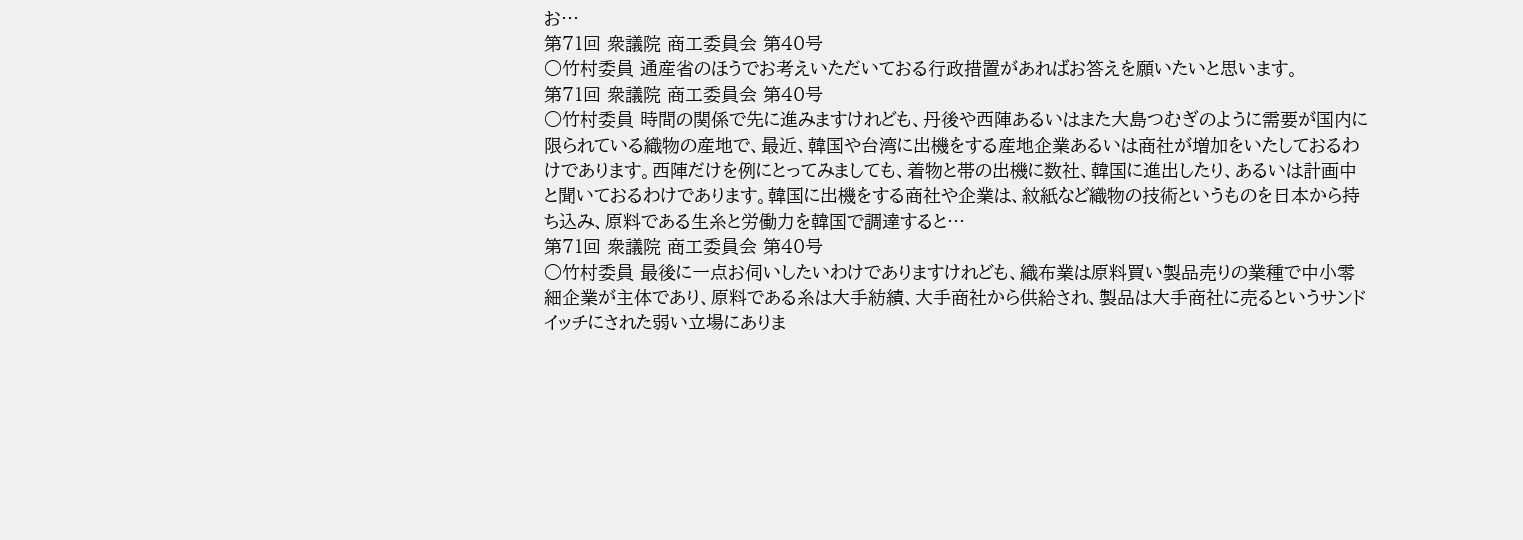お…
第71回 衆議院 商工委員会 第40号
○竹村委員 通産省のほうでお考えいただいておる行政措置があればお答えを願いたいと思います。
第71回 衆議院 商工委員会 第40号
○竹村委員 時間の関係で先に進みますけれども、丹後や西陣あるいはまた大島つむぎのように需要が国内に限られている織物の産地で、最近、韓国や台湾に出機をする産地企業あるいは商社が増加をいたしておるわけであります。西陣だけを例にとってみましても、着物と帯の出機に数社、韓国に進出したり、あるいは計画中と聞いておるわけであります。韓国に出機をする商社や企業は、紋紙など織物の技術というものを日本から持ち込み、原料である生糸と労働力を韓国で調達すると…
第71回 衆議院 商工委員会 第40号
○竹村委員 最後に一点お伺いしたいわけでありますけれども、織布業は原料買い製品売りの業種で中小零細企業が主体であり、原料である糸は大手紡績、大手商社から供給され、製品は大手商社に売るというサンドイッチにされた弱い立場にありま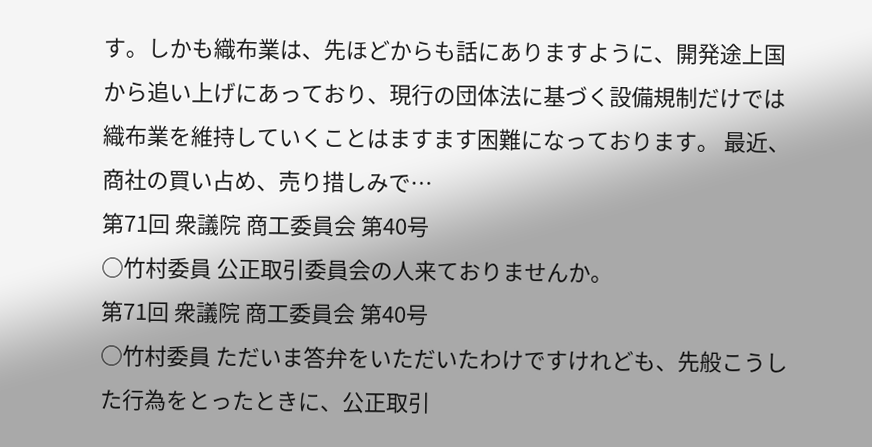す。しかも織布業は、先ほどからも話にありますように、開発途上国から追い上げにあっており、現行の団体法に基づく設備規制だけでは織布業を維持していくことはますます困難になっております。 最近、商社の買い占め、売り措しみで…
第71回 衆議院 商工委員会 第40号
○竹村委員 公正取引委員会の人来ておりませんか。
第71回 衆議院 商工委員会 第40号
○竹村委員 ただいま答弁をいただいたわけですけれども、先般こうした行為をとったときに、公正取引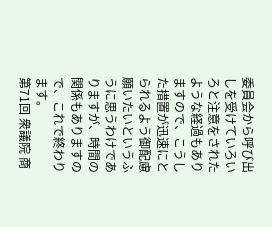委員会から呼び出しを受けていろいろと注意をされたような経過もありますので、こうした措置が迅速にとられるよう御配慮願いたいというふうに思うわけでありますが、時間の関係もありますので、これで終わります。
第71回 衆議院 商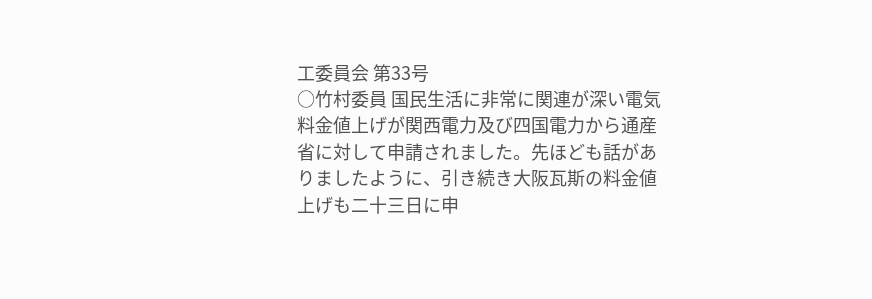工委員会 第33号
○竹村委員 国民生活に非常に関連が深い電気料金値上げが関西電力及び四国電力から通産省に対して申請されました。先ほども話がありましたように、引き続き大阪瓦斯の料金値上げも二十三日に申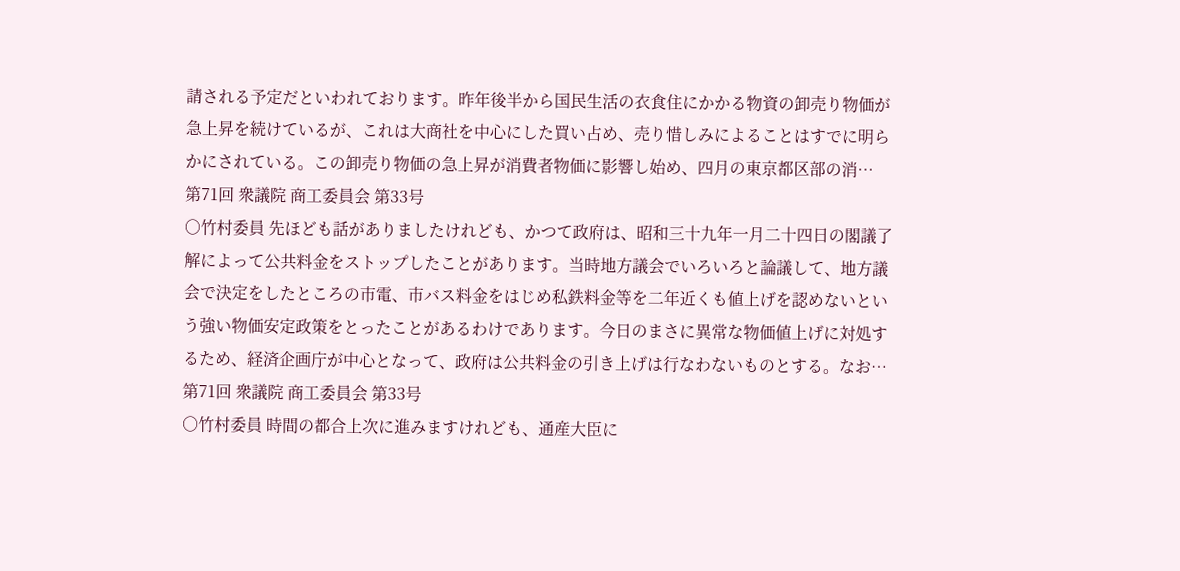請される予定だといわれております。昨年後半から国民生活の衣食住にかかる物資の卸売り物価が急上昇を続けているが、これは大商社を中心にした買い占め、売り惜しみによることはすでに明らかにされている。この卸売り物価の急上昇が消費者物価に影響し始め、四月の東京都区部の消…
第71回 衆議院 商工委員会 第33号
○竹村委員 先ほども話がありましたけれども、かつて政府は、昭和三十九年一月二十四日の閣議了解によって公共料金をストップしたことがあります。当時地方議会でいろいろと論議して、地方議会で決定をしたところの市電、市バス料金をはじめ私鉄料金等を二年近くも値上げを認めないという強い物価安定政策をとったことがあるわけであります。今日のまさに異常な物価値上げに対処するため、経済企画庁が中心となって、政府は公共料金の引き上げは行なわないものとする。なお…
第71回 衆議院 商工委員会 第33号
○竹村委員 時間の都合上次に進みますけれども、通産大臣に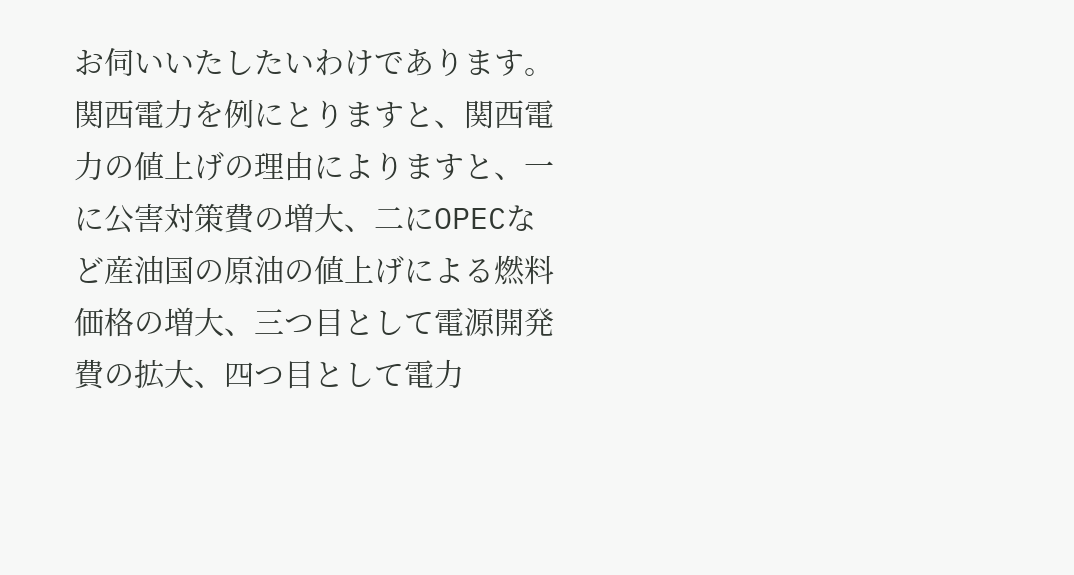お伺いいたしたいわけであります。 関西電力を例にとりますと、関西電力の値上げの理由によりますと、一に公害対策費の増大、二にOPECなど産油国の原油の値上げによる燃料価格の増大、三つ目として電源開発費の拡大、四つ目として電力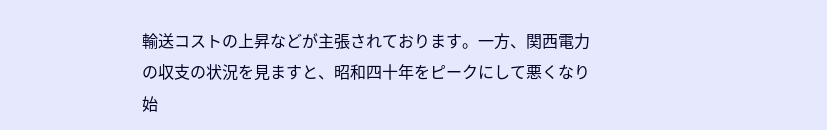輸送コストの上昇などが主張されております。一方、関西電力の収支の状況を見ますと、昭和四十年をピークにして悪くなり始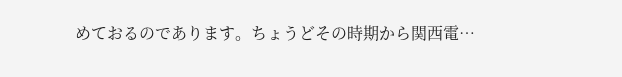めておるのであります。ちょうどその時期から関西電…